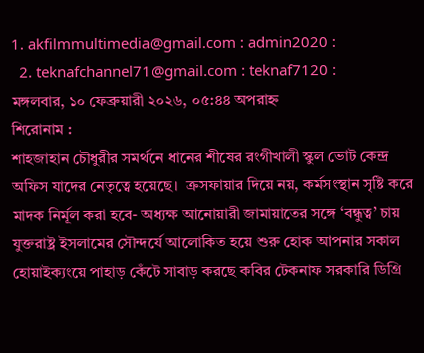1. akfilmmultimedia@gmail.com : admin2020 :
  2. teknafchannel71@gmail.com : teknaf7120 :
মঙ্গলবার, ১০ ফেব্রুয়ারী ২০২৬, ০৫:৪৪ অপরাহ্ন
শিরোনাম :
শাহজাহান চৌধুরীর সমর্থনে ধানের শীষের রংগীখালী স্কুল ভোট কেন্দ্র অফিস যাদের নেতৃত্বে হয়েছে।  ক্রসফায়ার দিয়ে নয়, কর্মসংস্থান সৃষ্টি করে মাদক নির্মূল করা হবে- অধ্যক্ষ আনোয়ারী জামায়াতের সঙ্গে ‘বন্ধুত্ব’ চায় যুক্তরাষ্ট্র ইসলামের সৌন্দর্যে আলোকিত হয়ে শুরু হোক আপনার সকাল হোয়াইক্যংয়ে পাহাড় কেঁটে সাবাড় করছে কবির টেকনাফ সরকারি ডিগ্রি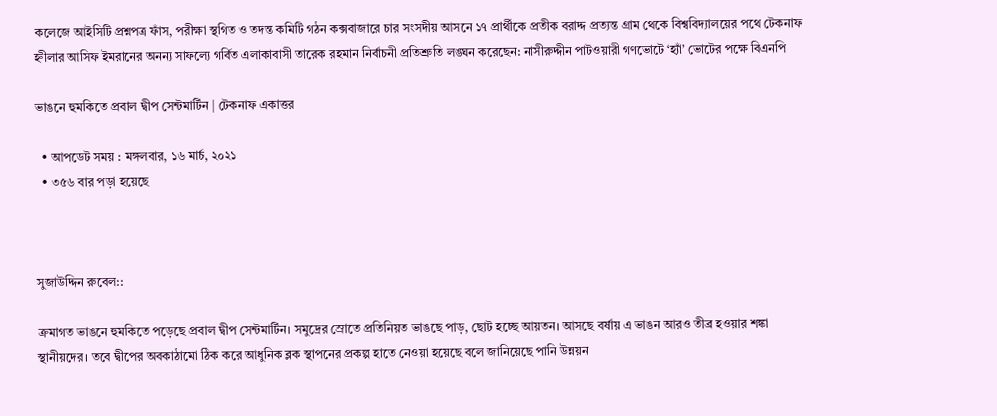কলেজে আইসিটি প্রশ্নপত্র ফাঁস, পরীক্ষা স্থগিত ও তদন্ত কমিটি গঠন কক্সবাজারে চার সংসদীয় আসনে ১৭ প্রার্থীকে প্রতীক বরাদ্দ প্রত্যন্ত গ্রাম থেকে বিশ্ববিদ্যালয়ের পথে টেকনাফ হ্নীলার আসিফ ইমরানের অনন্য সাফল্যে গর্বিত এলাকাবাসী তারেক রহমান নির্বাচনী প্রতিশ্রুতি লঙ্ঘন করেছেন: নাসীরুদ্দীন পাটওয়ারী গণভোটে ‘হ্যাঁ’ ভোটের পক্ষে বিএনপি

ভাঙনে হুমকিতে প্রবাল দ্বীপ সেন্টমার্টিন | টেকনাফ একাত্তর

  • আপডেট সময় : মঙ্গলবার, ১৬ মার্চ, ২০২১
  • ৩৫৬ বার পড়া হয়েছে



সুজাউদ্দিন রুবেল::

ক্রমাগত ভাঙনে হুমকিতে পড়েছে প্রবাল দ্বীপ সেন্টমার্টিন। সমুদ্রের স্রোতে প্রতিনিয়ত ভাঙছে পাড়, ছোট হচ্ছে আয়তন। আসছে বর্ষায় এ ভাঙন আরও তীব্র হওয়ার শঙ্কা স্থানীয়দের। তবে দ্বীপের অবকাঠামো ঠিক করে আধুনিক ব্লক স্থাপনের প্রকল্প হাতে নেওয়া হয়েছে বলে জানিয়েছে পানি উন্নয়ন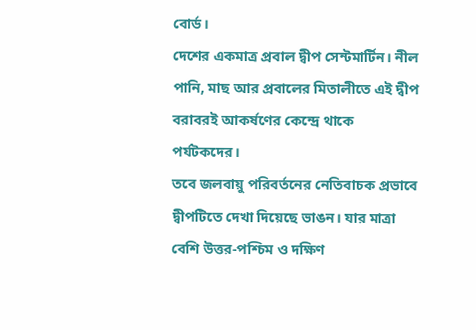বোর্ড।
দেশের একমাত্র প্রবাল দ্বীপ সেন্টমার্টিন। নীল পানি, মাছ আর প্রবালের মিতালীতে এই দ্বীপ বরাবরই আকর্ষণের কেন্দ্রে থাকে পর্যটকদের।
তবে জলবায়ু পরিবর্তনের নেতিবাচক প্রভাবে দ্বীপটিতে দেখা দিয়েছে ভাঙন। যার মাত্রা বেশি উত্তর-পশ্চিম ও দক্ষিণ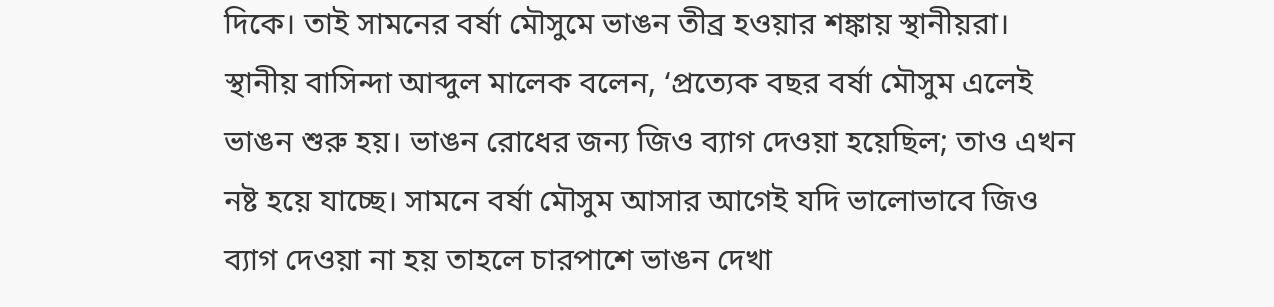দিকে। তাই সামনের বর্ষা মৌসুমে ভাঙন তীব্র হওয়ার শঙ্কায় স্থানীয়রা।
স্থানীয় বাসিন্দা আব্দুল মালেক বলেন, ‘প্রত্যেক বছর বর্ষা মৌসুম এলেই ভাঙন শুরু হয়। ভাঙন রোধের জন্য জিও ব্যাগ দেওয়া হয়েছিল; তাও এখন নষ্ট হয়ে যাচ্ছে। সামনে বর্ষা মৌসুম আসার আগেই যদি ভালোভাবে জিও ব্যাগ দেওয়া না হয় তাহলে চারপাশে ভাঙন দেখা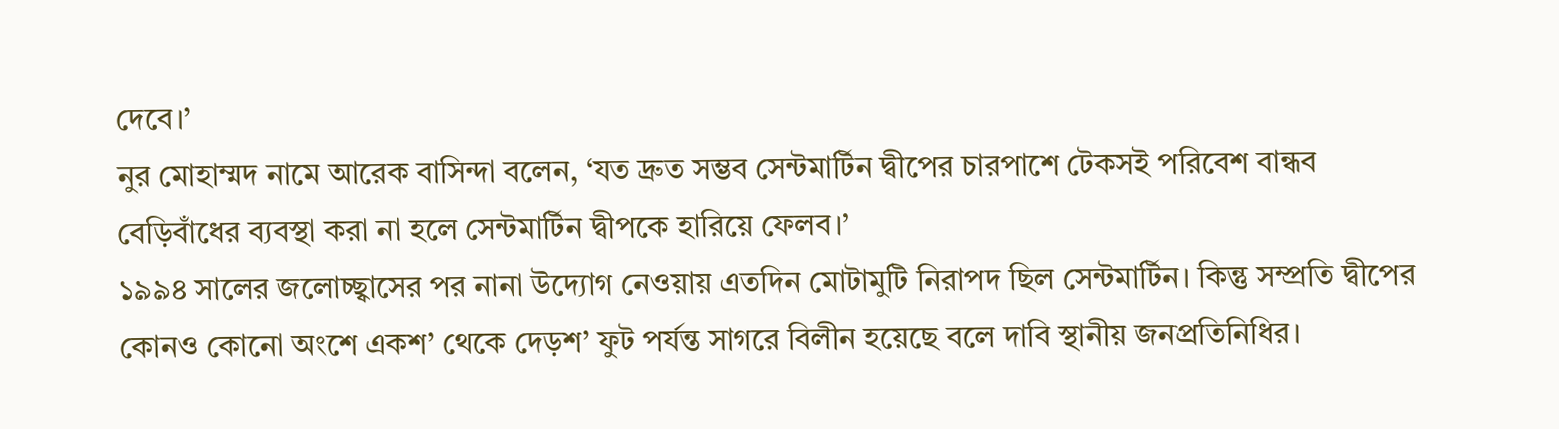দেবে।’
নুর মোহাম্মদ নামে আরেক বাসিন্দা বলেন, ‘যত দ্রুত সম্ভব সেন্টমার্টিন দ্বীপের চারপাশে টেকসই পরিবেশ বান্ধব বেড়িবাঁধের ব্যবস্থা করা না হলে সেন্টমার্টিন দ্বীপকে হারিয়ে ফেলব।’
১৯৯৪ সালের জলোচ্ছ্বাসের পর নানা উদ্যোগ নেওয়ায় এতদিন মোটামুটি নিরাপদ ছিল সেন্টমার্টিন। কিন্তু সম্প্রতি দ্বীপের কোনও কোনো অংশে একশ’ থেকে দেড়শ’ ফুট পর্যন্ত সাগরে বিলীন হয়েছে বলে দাবি স্থানীয় জনপ্রতিনিধির।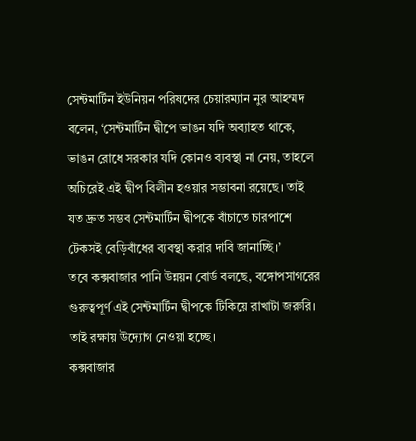সেন্টমার্টিন ইউনিয়ন পরিষদের চেয়ারম্যান নুর আহম্মদ বলেন, ‘সেন্টমার্টিন দ্বীপে ভাঙন যদি অব্যাহত থাকে, ভাঙন রোধে সরকার যদি কোনও ব্যবস্থা না নেয়, তাহলে অচিরেই এই দ্বীপ বিলীন হওয়ার সম্ভাবনা রয়েছে। তাই যত দ্রুত সম্ভব সেন্টমার্টিন দ্বীপকে বাঁচাতে চারপাশে টেকসই বেড়িবাঁধের ব্যবস্থা করার দাবি জানাচ্ছি।’
তবে কক্সবাজার পানি উন্নয়ন বোর্ড বলছে, বঙ্গোপসাগরের গুরুত্বপূর্ণ এই সেন্টমার্টিন দ্বীপকে টিকিয়ে রাখাটা জরুরি। তাই রক্ষায় উদ্যোগ নেওয়া হচ্ছে।
কক্সবাজার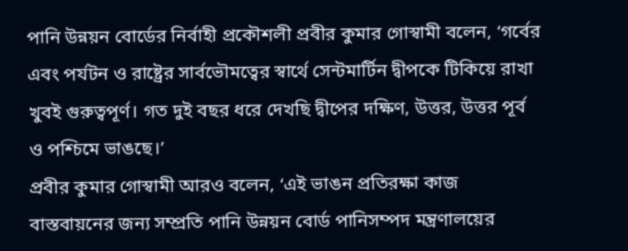পানি উন্নয়ন বোর্ডের নির্বাহী প্রকৌশলী প্রবীর কুমার গোস্বামী বলেন, ‘গর্বের এবং পর্যটন ও রাষ্ট্রের সার্বভৌমত্বের স্বার্থে সেন্টমার্টিন দ্বীপকে টিকিয়ে রাখা খুবই গুরুত্বপূর্ণ। গত দুই বছর ধরে দেখছি দ্বীপের দক্ষিণ, উত্তর, উত্তর পূর্ব ও পশ্চিমে ভাঙছে।’
প্রবীর কুমার গোস্বামী আরও বলেন, ‘এই ভাঙন প্রতিরক্ষা কাজ বাস্তবায়নের জন্য সম্প্রতি পানি উন্নয়ন বোর্ড পানিসম্পদ মন্ত্রণালয়ের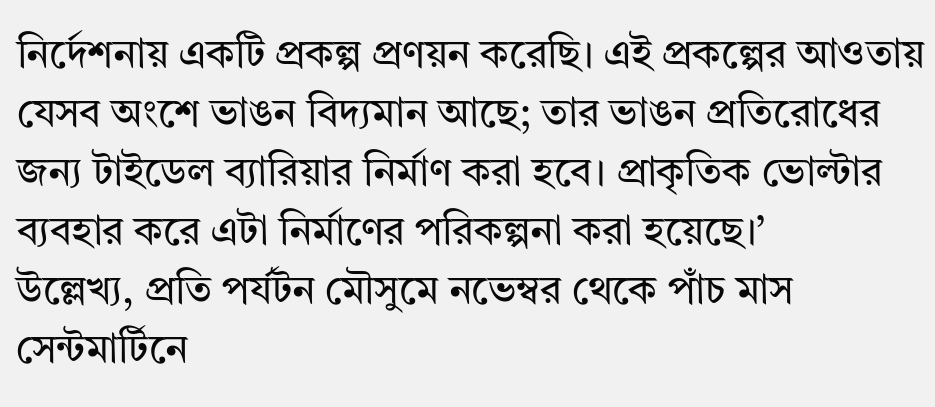নির্দেশনায় একটি প্রকল্প প্রণয়ন করেছি। এই প্রকল্পের আওতায় যেসব অংশে ভাঙন বিদ্যমান আছে; তার ভাঙন প্রতিরোধের জন্য টাইডেল ব্যারিয়ার নির্মাণ করা হবে। প্রাকৃতিক ভোল্টার ব্যবহার করে এটা নির্মাণের পরিকল্পনা করা হয়েছে।’
উল্লেখ্য, প্রতি পর্যটন মৌসুমে নভেম্বর থেকে পাঁচ মাস সেন্টমার্টিনে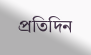প্রতিদিন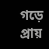গড়ে প্রায়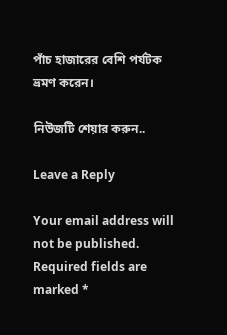পাঁচ হাজারের বেশি পর্যটক ভ্রমণ করেন।

নিউজটি শেয়ার করুন..

Leave a Reply

Your email address will not be published. Required fields are marked *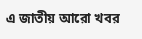এ জাতীয় আরো খবর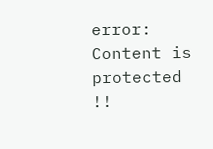error: Content is protected !!